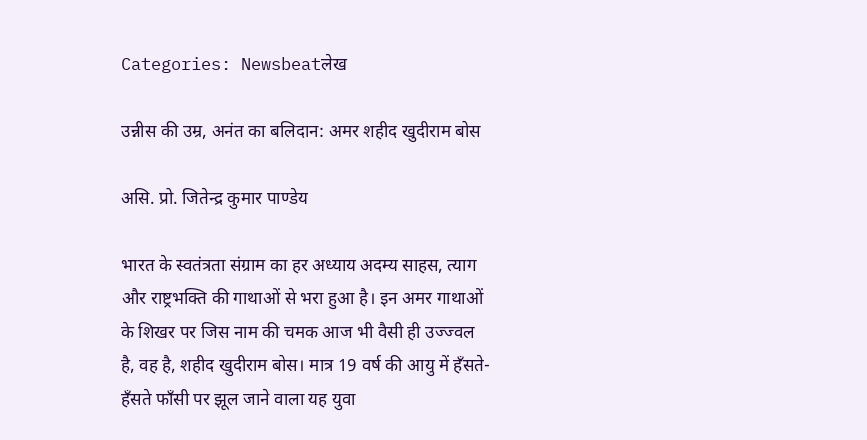Categories: Newsbeatलेख

उन्नीस की उम्र, अनंत का बलिदान: अमर शहीद खुदीराम बोस

असि. प्रो. जितेन्द्र कुमार पाण्डेय

भारत के स्वतंत्रता संग्राम का हर अध्याय अदम्य साहस, त्याग और राष्ट्रभक्ति की गाथाओं से भरा हुआ है। इन अमर गाथाओं के शिखर पर जिस नाम की चमक आज भी वैसी ही उज्ज्वल है, वह है, शहीद खुदीराम बोस। मात्र 19 वर्ष की आयु में हँसते-हँसते फाँसी पर झूल जाने वाला यह युवा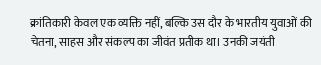क्रांतिकारी केवल एक व्यक्ति नहीं, बल्कि उस दौर के भारतीय युवाओं की चेतना, साहस और संकल्प का जीवंत प्रतीक था। उनकी जयंती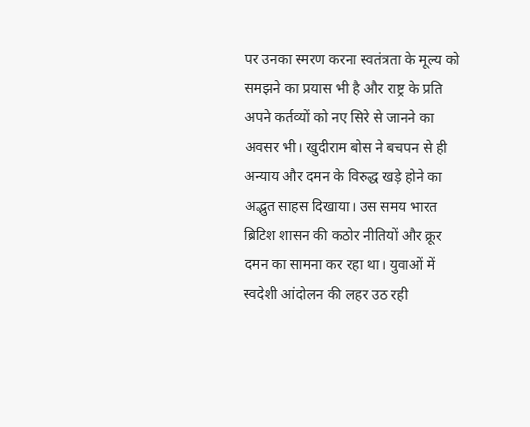पर उनका स्मरण करना स्वतंत्रता के मूल्य को समझने का प्रयास भी है और राष्ट्र के प्रति अपने कर्तव्यों को नए सिरे से जानने का अवसर भी। खुदीराम बोस ने बचपन से ही अन्याय और दमन के विरुद्ध खड़े होने का अद्भुत साहस दिखाया। उस समय भारत ब्रिटिश शासन की कठोर नीतियों और क्रूर दमन का सामना कर रहा था। युवाओं में स्वदेशी आंदोलन की लहर उठ रही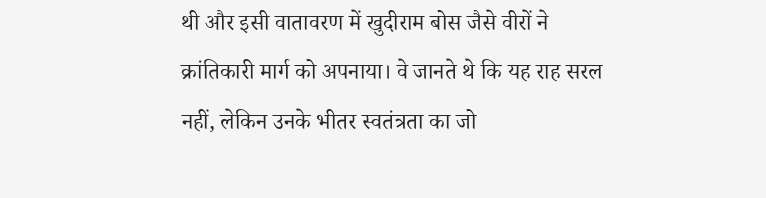थी और इसी वातावरण में खुदीराम बोस जैसे वीरों ने क्रांतिकारी मार्ग को अपनाया। वे जानते थे कि यह राह सरल नहीं, लेकिन उनके भीतर स्वतंत्रता का जो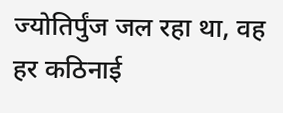ज्योतिर्पुंज जल रहा था, वह हर कठिनाई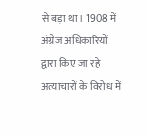से बड़ा था। 1908 में अंग्रेज अधिकारियों द्वारा किए जा रहे अत्याचारों के विरोध में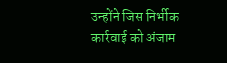उन्होंने जिस निर्भीक कार्रवाई को अंजाम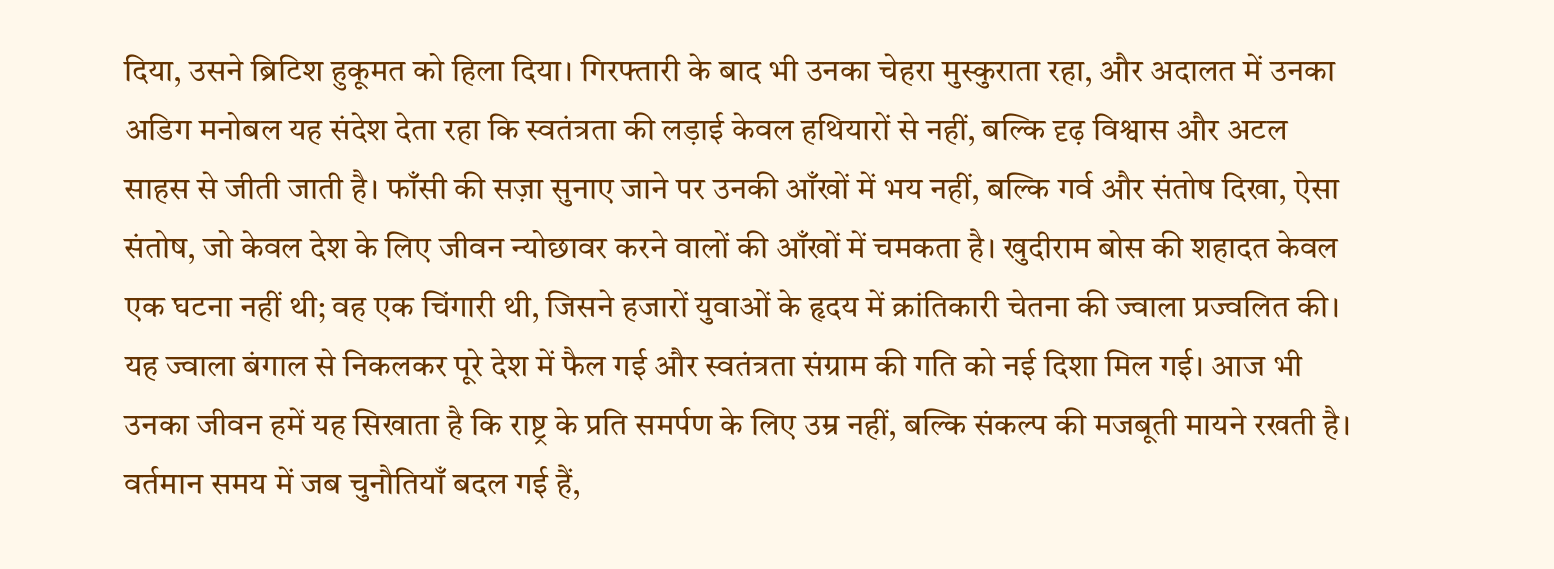दिया, उसने ब्रिटिश हुकूमत को हिला दिया। गिरफ्तारी के बाद भी उनका चेहरा मुस्कुराता रहा, और अदालत में उनका अडिग मनोबल यह संदेश देता रहा कि स्वतंत्रता की लड़ाई केवल हथियारों से नहीं, बल्कि दृढ़ विश्वास और अटल साहस से जीती जाती है। फाँसी की सज़ा सुनाए जाने पर उनकी आँखों में भय नहीं, बल्कि गर्व और संतोष दिखा, ऐसा संतोष, जो केवल देश के लिए जीवन न्योछावर करने वालों की आँखों में चमकता है। खुदीराम बोस की शहादत केवल एक घटना नहीं थी; वह एक चिंगारी थी, जिसने हजारों युवाओं के हृदय में क्रांतिकारी चेतना की ज्वाला प्रज्वलित की। यह ज्वाला बंगाल से निकलकर पूरे देश में फैल गई और स्वतंत्रता संग्राम की गति को नई दिशा मिल गई। आज भी उनका जीवन हमें यह सिखाता है कि राष्ट्र के प्रति समर्पण के लिए उम्र नहीं, बल्कि संकल्प की मजबूती मायने रखती है। वर्तमान समय में जब चुनौतियाँ बदल गई हैं,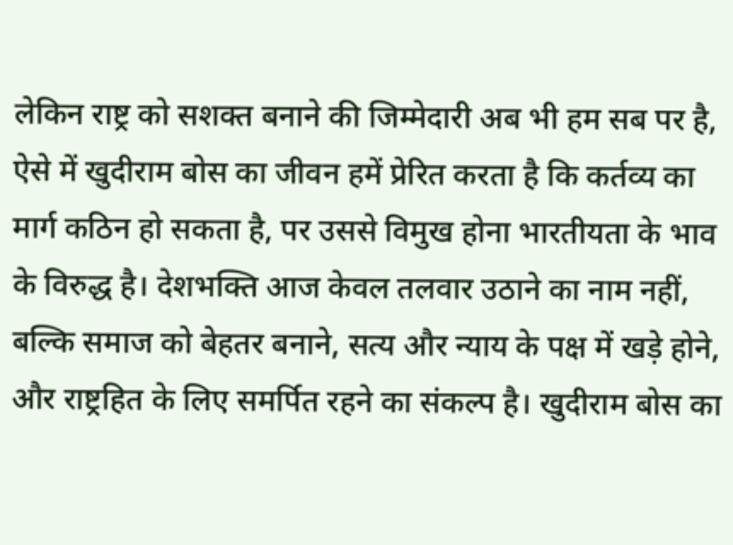लेकिन राष्ट्र को सशक्त बनाने की जिम्मेदारी अब भी हम सब पर है, ऐसे में खुदीराम बोस का जीवन हमें प्रेरित करता है कि कर्तव्य का मार्ग कठिन हो सकता है, पर उससे विमुख होना भारतीयता के भाव के विरुद्ध है। देशभक्ति आज केवल तलवार उठाने का नाम नहीं, बल्कि समाज को बेहतर बनाने, सत्य और न्याय के पक्ष में खड़े होने, और राष्ट्रहित के लिए समर्पित रहने का संकल्प है। खुदीराम बोस का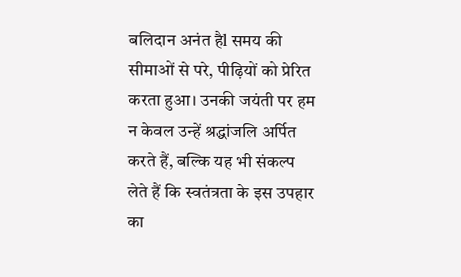बलिदान अनंत हैl समय की सीमाओं से परे, पीढ़ियों को प्रेरित करता हुआ। उनकी जयंती पर हम न केवल उन्हें श्रद्धांजलि अर्पित करते हैं, बल्कि यह भी संकल्प लेते हैं कि स्वतंत्रता के इस उपहार का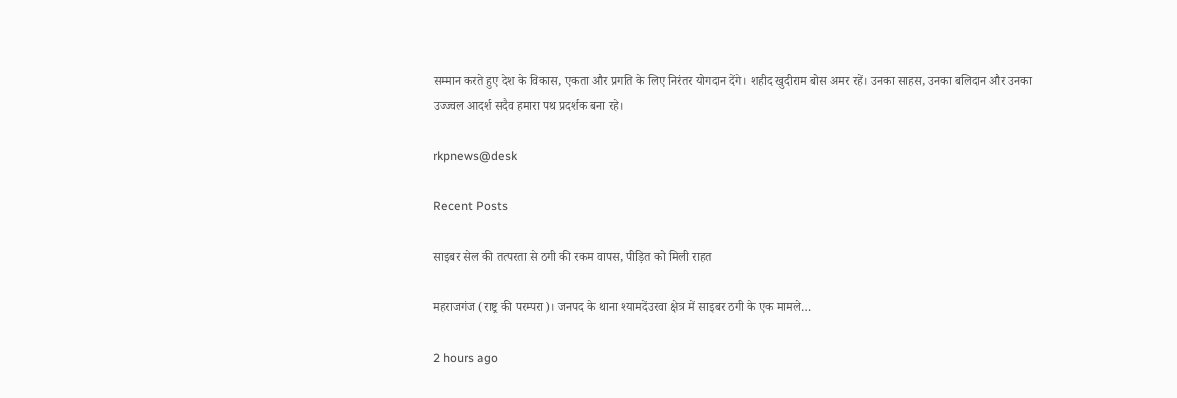सम्मान करते हुए देश के विकास, एकता और प्रगति के लिए निरंतर योगदान देंगे। शहीद खुदीराम बोस अमर रहें। उनका साहस, उनका बलिदान और उनका उज्ज्वल आदर्श सदैव हमारा पथ प्रदर्शक बना रहे।

rkpnews@desk

Recent Posts

साइबर सेल की तत्परता से ठगी की रकम वापस, पीड़ित को मिली राहत

महराजगंज (राष्ट्र की परम्परा)। जनपद के थाना श्यामदेंउरवा क्षेत्र में साइबर ठगी के एक मामले…

2 hours ago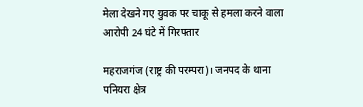मेला देखने गए युवक पर चाकू से हमला करने वाला आरोपी 24 घंटे में गिरफ्तार

महराजगंज (राष्ट्र की परम्परा)। जनपद के थाना पनियरा क्षेत्र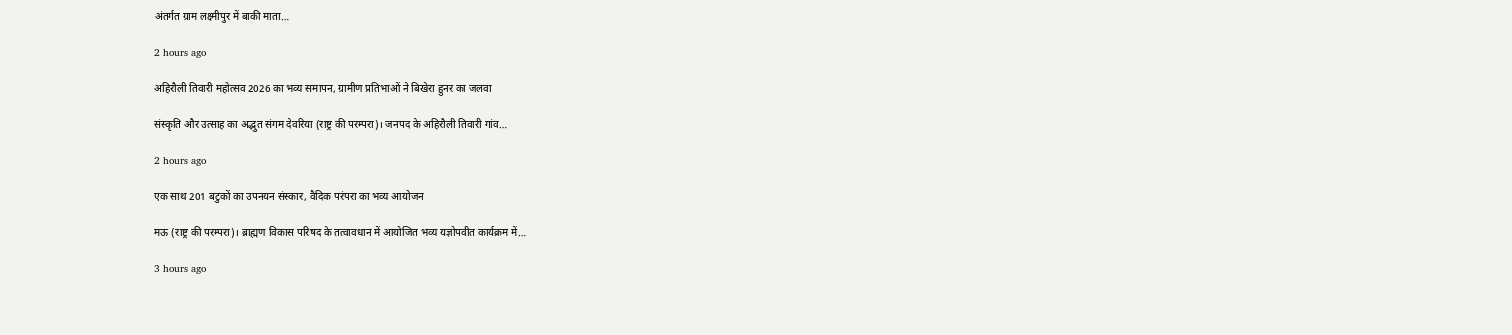अंतर्गत ग्राम लक्ष्मीपुर में बाकी माता…

2 hours ago

अहिरौली तिवारी महोत्सव 2026 का भव्य समापन, ग्रामीण प्रतिभाओं ने बिखेरा हुनर का जलवा

संस्कृति और उत्साह का अद्भुत संगम देवरिया (राष्ट्र की परम्परा)। जनपद के अहिरौली तिवारी गांव…

2 hours ago

एक साथ 201 बटुकों का उपनयन संस्कार, वैदिक परंपरा का भव्य आयोजन

मऊ (राष्ट्र की परम्परा)। ब्राह्मण विकास परिषद के तत्वावधान में आयोजित भव्य यज्ञोपवीत कार्यक्रम में…

3 hours ago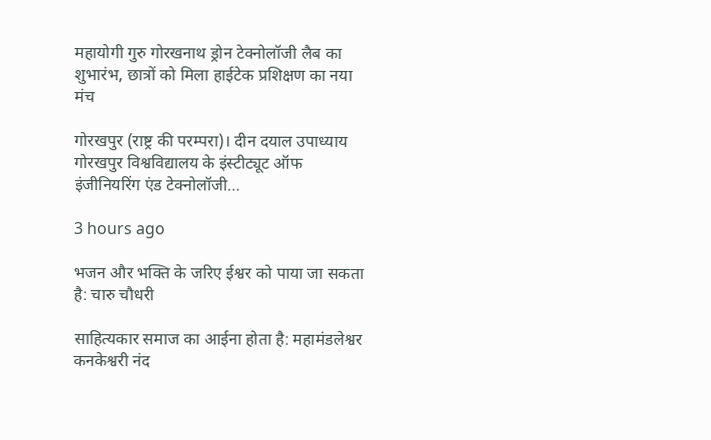महायोगी गुरु गोरखनाथ ड्रोन टेक्नोलॉजी लैब का शुभारंभ, छात्रों को मिला हाईटेक प्रशिक्षण का नया मंच

गोरखपुर (राष्ट्र की परम्परा)। दीन दयाल उपाध्याय गोरखपुर विश्वविद्यालय के इंस्टीट्यूट ऑफ इंजीनियरिंग एंड टेक्नोलॉजी…

3 hours ago

भजन और भक्ति के जरिए ईश्वर को पाया जा सकता है: चारु चौधरी

साहित्यकार समाज का आईना होता है: महामंडलेश्वर कनकेश्वरी नंद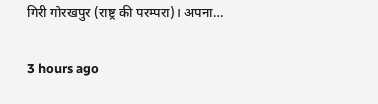गिरी गोरखपुर (राष्ट्र की परम्परा)। अपना…

3 hours ago